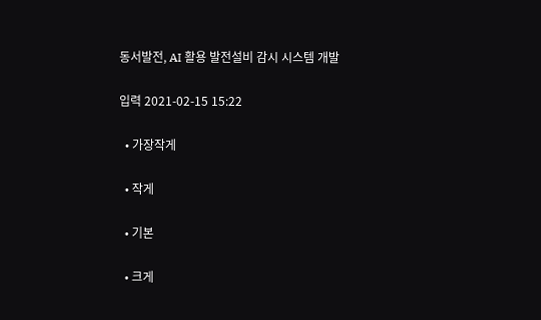동서발전, AI 활용 발전설비 감시 시스템 개발

입력 2021-02-15 15:22

  • 가장작게

  • 작게

  • 기본

  • 크게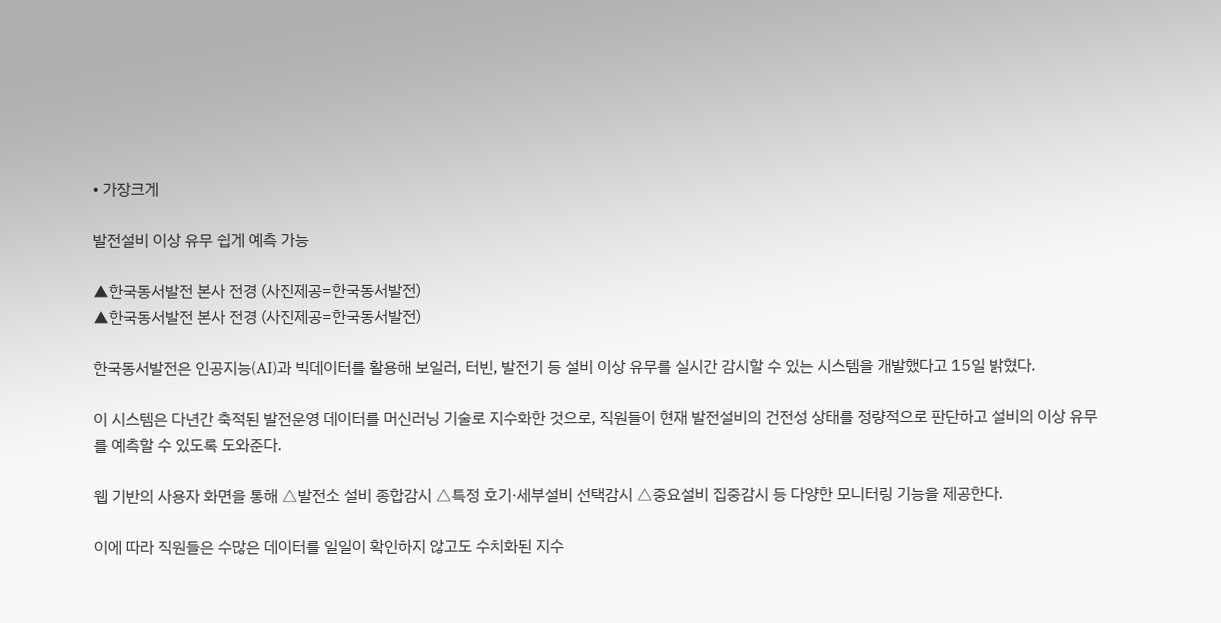• 가장크게

발전설비 이상 유무 쉽게 예측 가능

▲한국동서발전 본사 전경 (사진제공=한국동서발전)
▲한국동서발전 본사 전경 (사진제공=한국동서발전)

한국동서발전은 인공지능(AI)과 빅데이터를 활용해 보일러, 터빈, 발전기 등 설비 이상 유무를 실시간 감시할 수 있는 시스템을 개발했다고 15일 밝혔다.

이 시스템은 다년간 축적된 발전운영 데이터를 머신러닝 기술로 지수화한 것으로, 직원들이 현재 발전설비의 건전성 상태를 정량적으로 판단하고 설비의 이상 유무를 예측할 수 있도록 도와준다.

웹 기반의 사용자 화면을 통해 △발전소 설비 종합감시 △특정 호기·세부설비 선택감시 △중요설비 집중감시 등 다양한 모니터링 기능을 제공한다.

이에 따라 직원들은 수많은 데이터를 일일이 확인하지 않고도 수치화된 지수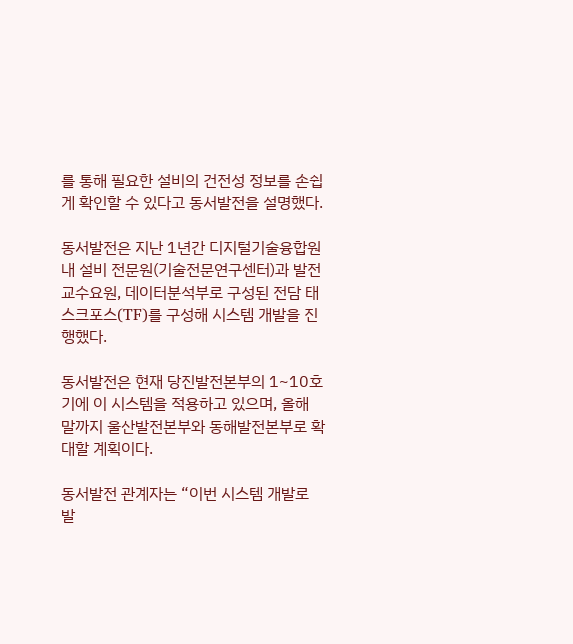를 통해 필요한 설비의 건전성 정보를 손쉽게 확인할 수 있다고 동서발전을 설명했다.

동서발전은 지난 1년간 디지털기술융합원 내 설비 전문원(기술전문연구센터)과 발전교수요원, 데이터분석부로 구성된 전담 태스크포스(TF)를 구성해 시스템 개발을 진행했다.

동서발전은 현재 당진발전본부의 1~10호기에 이 시스템을 적용하고 있으며, 올해 말까지 울산발전본부와 동해발전본부로 확대할 계획이다.

동서발전 관계자는 “이번 시스템 개발로 발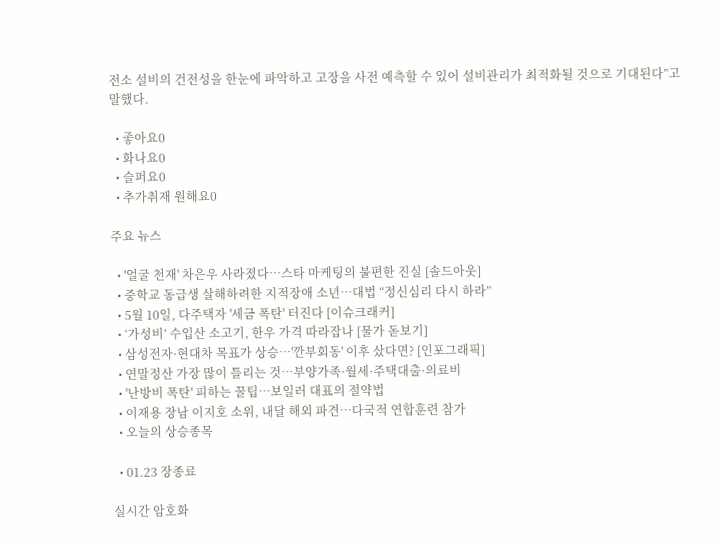전소 설비의 건전성을 한눈에 파악하고 고장을 사전 예측할 수 있어 설비관리가 최적화될 것으로 기대된다”고 말했다.

  • 좋아요0
  • 화나요0
  • 슬퍼요0
  • 추가취재 원해요0

주요 뉴스

  • '얼굴 천재' 차은우 사라졌다⋯스타 마케팅의 불편한 진실 [솔드아웃]
  • 중학교 동급생 살해하려한 지적장애 소년…대법 “정신심리 다시 하라”
  • 5월 10일, 다주택자 '세금 폭탄' 터진다 [이슈크래커]
  • ‘가성비’ 수입산 소고기, 한우 가격 따라잡나 [물가 돋보기]
  • 삼성전자·현대차 목표가 상승…'깐부회동' 이후 샀다면? [인포그래픽]
  • 연말정산 가장 많이 틀리는 것⋯부양가족·월세·주택대출·의료비
  • '난방비 폭탄' 피하는 꿀팁…보일러 대표의 절약법
  • 이재용 장남 이지호 소위, 내달 해외 파견…다국적 연합훈련 참가
  • 오늘의 상승종목

  • 01.23 장종료

실시간 암호화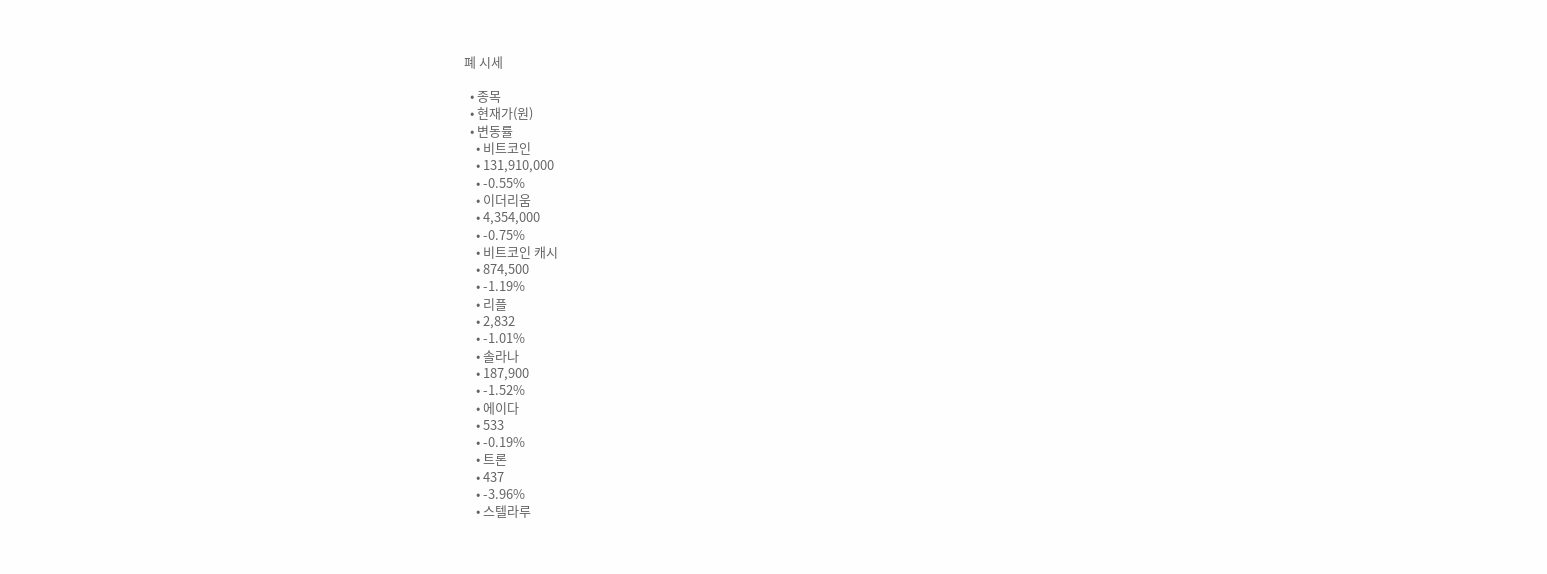폐 시세

  • 종목
  • 현재가(원)
  • 변동률
    • 비트코인
    • 131,910,000
    • -0.55%
    • 이더리움
    • 4,354,000
    • -0.75%
    • 비트코인 캐시
    • 874,500
    • -1.19%
    • 리플
    • 2,832
    • -1.01%
    • 솔라나
    • 187,900
    • -1.52%
    • 에이다
    • 533
    • -0.19%
    • 트론
    • 437
    • -3.96%
    • 스텔라루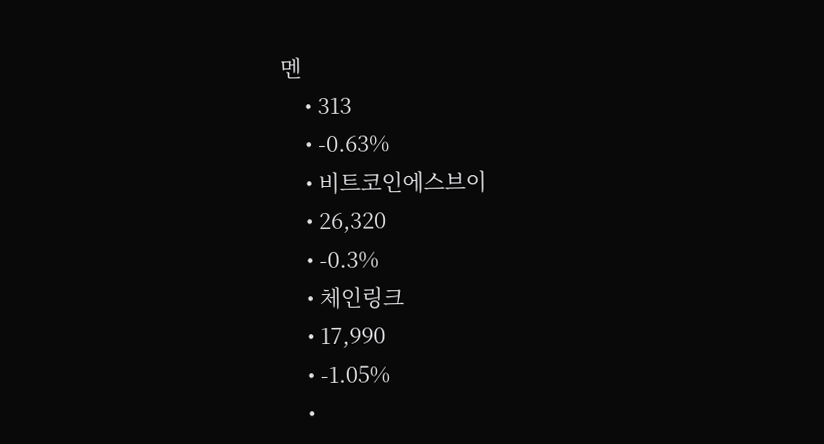멘
    • 313
    • -0.63%
    • 비트코인에스브이
    • 26,320
    • -0.3%
    • 체인링크
    • 17,990
    • -1.05%
    •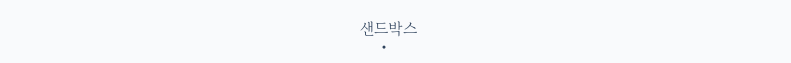샌드박스
    •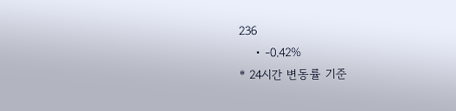236
    • -0.42%
* 24시간 변동률 기준